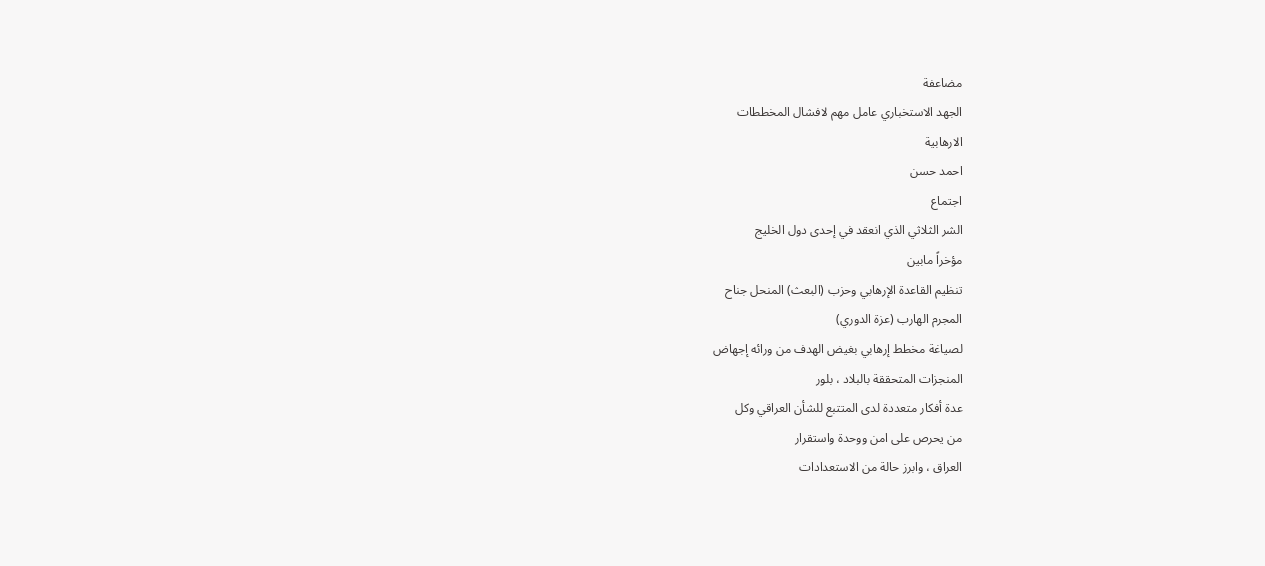مضاعفة
الجهد الاستخباري عامل مهم لافشال المخططات
الارهابية
احمد حسن
اجتماع
الشر الثلاثي الذي انعقد في إحدى دول الخليج
مؤخراً مابين
تنظيم القاعدة الإرهابي وحزب (البعث) المنحل جناح
المجرم الهارب (عزة الدوري)
لصياغة مخطط إرهابي بغيض الهدف من ورائه إجهاض
المنجزات المتحققة بالبلاد ، بلور
عدة أفكار متعددة لدى المتتبع للشأن العراقي وكل
من يحرص على امن ووحدة واستقرار
العراق ، وابرز حالة من الاستعدادات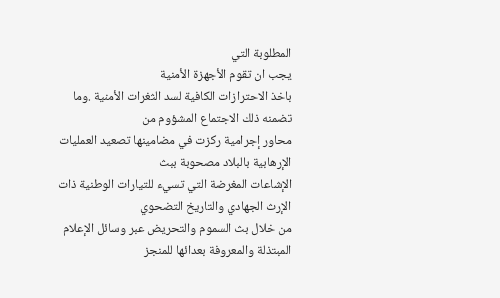المطلوبة التي
يجب ان تقوم الأجهزة الأمنية
باخذ الاحترازات الكافية لسد الثغرات الأمنية .وما
تضمنه ذلك الاجتماع المشؤوم من
محاور إجرامية ركزت في مضامينها تصعيد العمليات
الإرهابية بالبلاد مصحوبة ببث
الإشاعات المغرضة التي تسيء للتيارات الوطنية ذات
الإرث الجهادي والتاريخ التضحوي
من خلال بث السموم والتحريض عبر وسائل الإعلام
المبتذلة والمعروفة بعدائها للمنجز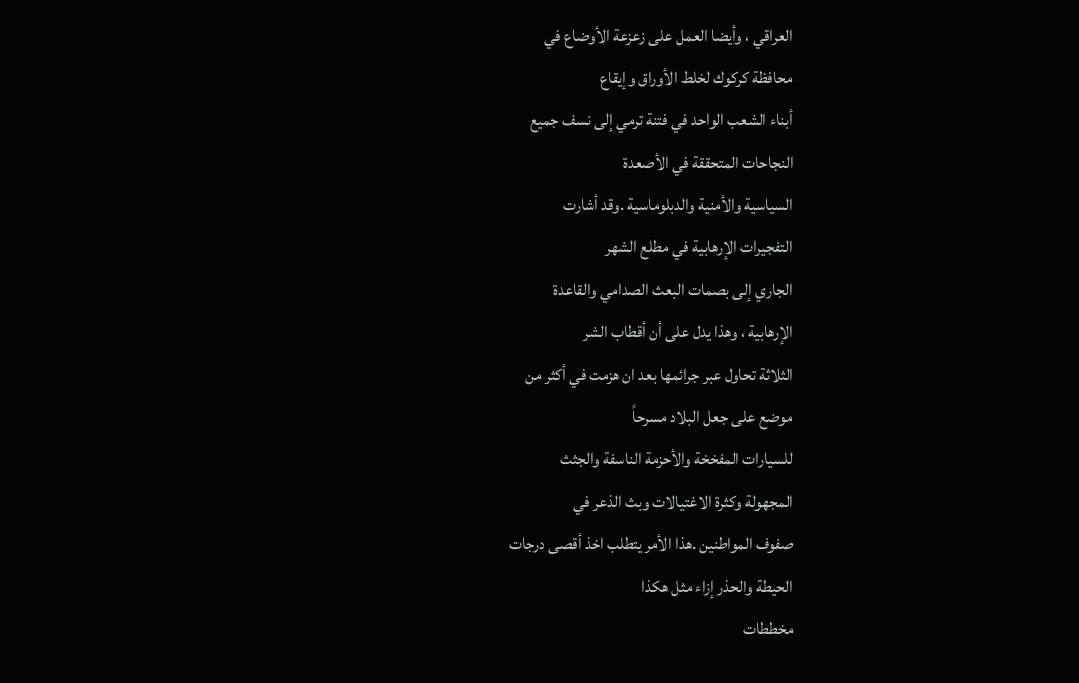العراقي ، وأيضا العمل على زعزعة الأوضاع في
محافظة كركوك لخلط الأوراق وإيقاع
أبناء الشعب الواحد في فتنة ترمي إلى نسف جميع
النجاحات المتحققة في الأصعدة
السياسية والأمنية والدبلوماسية .وقد أشارت
التفجيرات الإرهابية في مطلع الشهر
الجاري إلى بصمات البعث الصدامي والقاعدة
الإرهابية ، وهذا يدل على أن أقطاب الشر
الثلاثة تحاول عبر جرائمها بعد ان هزمت في أكثر من
موضع على جعل البلاد مسرحاً
للسيارات المفخخة والأحزمة الناسفة والجثث
المجهولة وكثرة الاغتيالات وبث الذعر في
صفوف المواطنين .هذا الأمر يتطلب اخذ أقصى درجات
الحيطة والحذر إزاء مثل هكذا
مخططات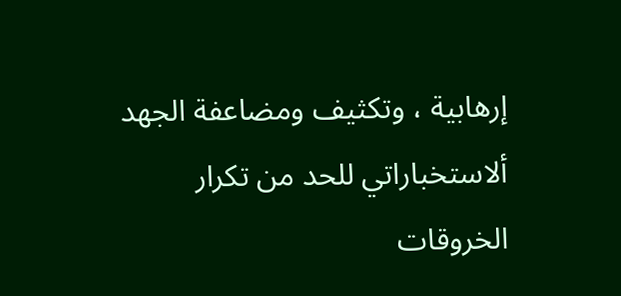إرهابية ، وتكثيف ومضاعفة الجهد
ألاستخباراتي للحد من تكرار الخروقات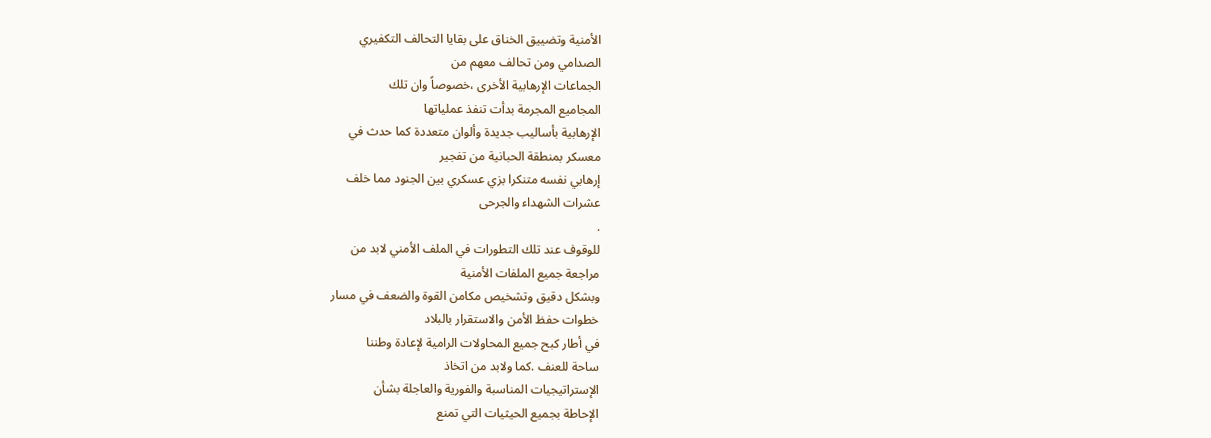الأمنية وتضييق الخناق على بقايا التحالف التكفيري
الصدامي ومن تحالف معهم من
الجماعات الإرهابية الأخرى ،خصوصاً وان تلك
المجاميع المجرمة بدأت تنفذ عملياتها
الإرهابية بأساليب جديدة وألوان متعددة كما حدث في
معسكر بمنطقة الحبانية من تفجير
إرهابي نفسه متنكرا بزي عسكري بين الجنود مما خلف
عشرات الشهداء والجرحى
.
للوقوف عند تلك التطورات في الملف الأمني لابد من
مراجعة جميع الملفات الأمنية
وبشكل دقيق وتشخيص مكامن القوة والضعف في مسار
خطوات حفظ الأمن والاستقرار بالبلاد
في أطار كبح جميع المحاولات الرامية لإعادة وطننا
ساحة للعنف .كما ولابد من اتخاذ
الإستراتيجيات المناسبة والفورية والعاجلة بشأن
الإحاطة بجميع الحيثيات التي تمنع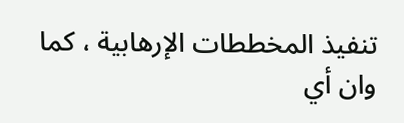تنفيذ المخططات الإرهابية ، كما وان أي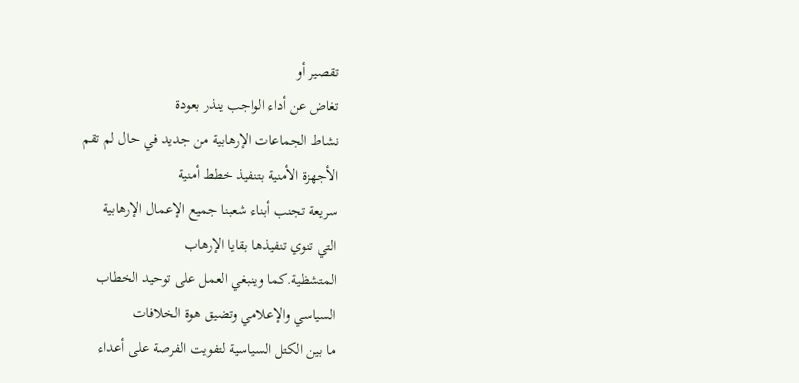تقصير أو
تغاض عن أداء الواجب ينذر بعودة
نشاط الجماعات الإرهابية من جديد في حال لم تقم
الأجهزة الأمنية بتنفيذ خطط أمنية
سريعة تجنب أبناء شعبنا جميع الإعمال الإرهابية
التي تنوي تنفيذها بقايا الإرهاب
المتشظية.كما وينبغي العمل على توحيد الخطاب
السياسي والإعلامي وتضيق هوة الخلافات
ما بين الكتل السياسية لتفويت الفرصة على أعداء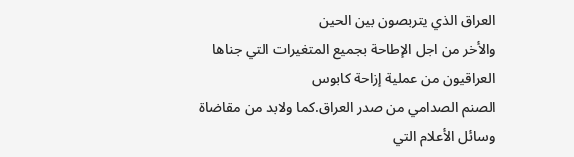العراق الذي يتربصون بين الحين
والأخر من اجل الإطاحة بجميع المتغيرات التي جناها
العراقيون من عملية إزاحة كابوس
الصنم الصدامي من صدر العراق.كما ولابد من مقاضاة
وسائل الأعلام التي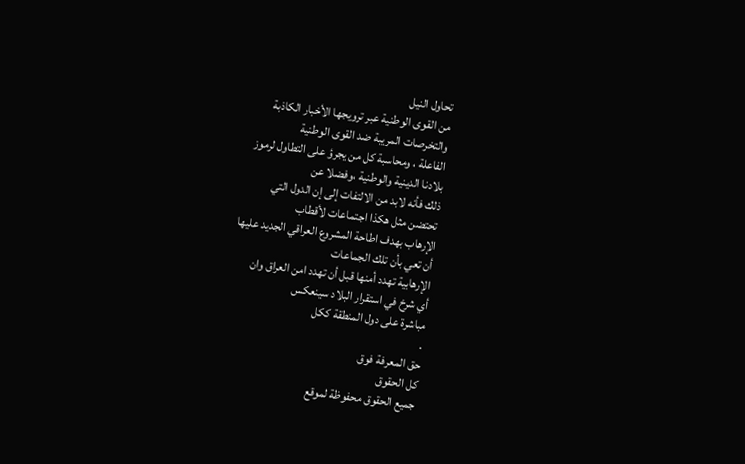تحاول النيل
من القوى الوطنية عبر ترويجها الأخبار الكاذبة
والتخرصات المريبة ضد القوى الوطنية
الفاعلة ، ومحاسبة كل من يجرؤ على التطاول لرموز
بلادنا الدينية والوطنية ،وفضلا عن
ذلك فأنه لابد من الالتفات إلى إن الدول التي
تحتضن مثل هكذا اجتماعات لأقطاب
الإرهاب بهدف اطاحة المشروع العراقي الجديد عليها
أن تعي بأن تلك الجماعات
الإرهابية تهدد أمنها قبل أن تهدد امن العراق وان
أي شرخ في استقرار البلاد سينعكس
مباشرة على دول المنطقة ككل
.
حق المعرفة فوق
كل الحقوق
جميع الحقوق محفوظة لموقع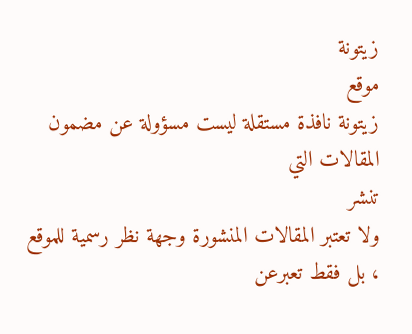زيتونة
موقع
زيتونة نافذة مستقلة ليست مسؤولة عن مضمون المقالات التي
تنشر
ولا تعتبر المقالات المنشورة وجهة نظر رسمية للموقع
، بل فقط تعبرعن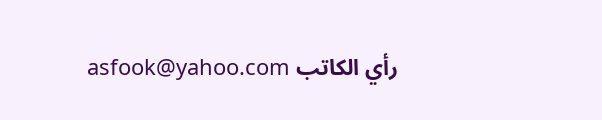رأي الكاتب asfook@yahoo.com